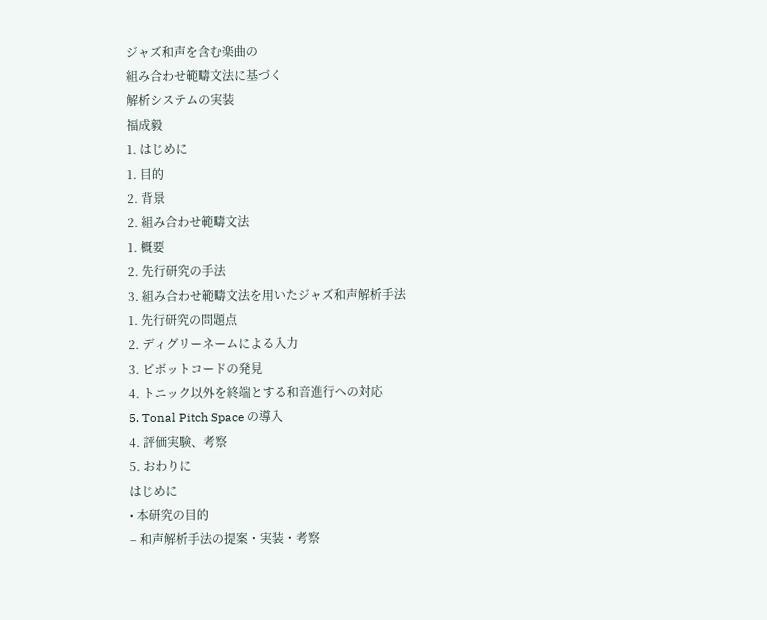ジャズ和声を含む楽曲の
組み合わせ範疇文法に基づく
解析システムの実装
福成毅
1. はじめに
1. 目的
2. 背景
2. 組み合わせ範疇文法
1. 概要
2. 先行研究の手法
3. 組み合わせ範疇文法を用いたジャズ和声解析手法
1. 先行研究の問題点
2. ディグリーネームによる入力
3. ピボットコードの発見
4. トニック以外を終端とする和音進行への対応
5. Tonal Pitch Space の導入
4. 評価実験、考察
5. おわりに
はじめに
• 本研究の目的
– 和声解析手法の提案・実装・考察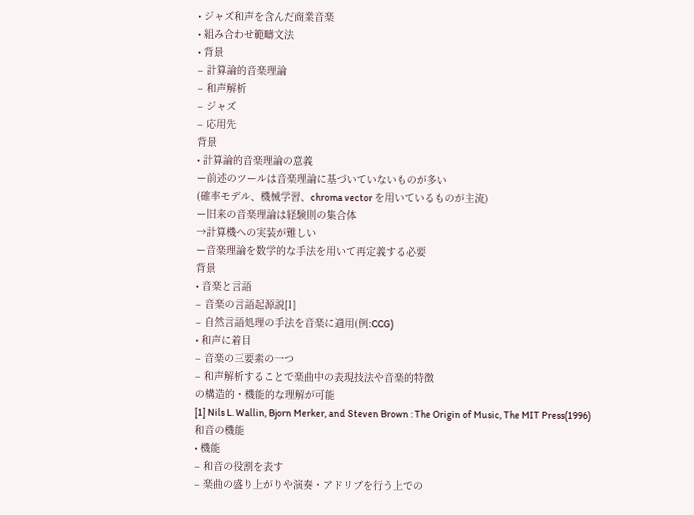• ジャズ和声を含んだ商業音楽
• 組み合わせ範疇文法
• 背景
– 計算論的音楽理論
– 和声解析
– ジャズ
– 応用先
背景
• 計算論的音楽理論の意義
ー前述のツールは音楽理論に基づいていないものが多い
(確率モデル、機械学習、chroma vector を用いているものが主流)
ー旧来の音楽理論は経験則の集合体
→計算機への実装が難しい
ー音楽理論を数学的な手法を用いて再定義する必要
背景
• 音楽と言語
– 音楽の言語起源説[1]
– 自然言語処理の手法を音楽に適用(例:CCG)
• 和声に着目
– 音楽の三要素の一つ
– 和声解析することで楽曲中の表現技法や音楽的特徴
の構造的・機能的な理解が可能
[1] Nils L. Wallin, Bjorn Merker, and Steven Brown : The Origin of Music, The MIT Press(1996)
和音の機能
• 機能
– 和音の役割を表す
– 楽曲の盛り上がりや演奏・アドリブを行う上での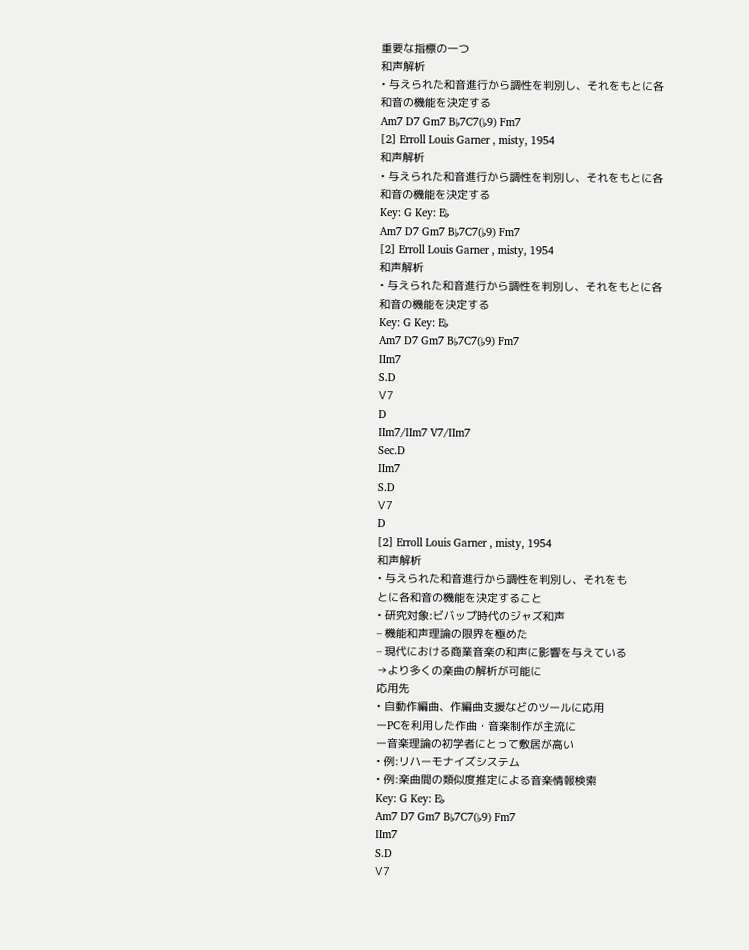重要な指標の一つ
和声解析
• 与えられた和音進行から調性を判別し、それをもとに各
和音の機能を決定する
Am7 D7 Gm7 B♭7C7(♭9) Fm7
[2] Erroll Louis Garner , misty, 1954
和声解析
• 与えられた和音進行から調性を判別し、それをもとに各
和音の機能を決定する
Key: G Key: E♭
Am7 D7 Gm7 B♭7C7(♭9) Fm7
[2] Erroll Louis Garner , misty, 1954
和声解析
• 与えられた和音進行から調性を判別し、それをもとに各
和音の機能を決定する
Key: G Key: E♭
Am7 D7 Gm7 B♭7C7(♭9) Fm7
Ⅱm7
S.D
Ⅴ7
D
Ⅱm7/Ⅱm7 Ⅴ7/Ⅱm7
Sec.D
Ⅱm7
S.D
Ⅴ7
D
[2] Erroll Louis Garner , misty, 1954
和声解析
• 与えられた和音進行から調性を判別し、それをも
とに各和音の機能を決定すること
• 研究対象:ビバップ時代のジャズ和声
– 機能和声理論の限界を極めた
– 現代における商業音楽の和声に影響を与えている
→より多くの楽曲の解析が可能に
応用先
• 自動作編曲、作編曲支援などのツールに応用
ーPCを利用した作曲・音楽制作が主流に
ー音楽理論の初学者にとって敷居が高い
• 例:リハーモナイズシステム
• 例:楽曲間の類似度推定による音楽情報検索
Key: G Key: E♭
Am7 D7 Gm7 B♭7C7(♭9) Fm7
Ⅱm7
S.D
Ⅴ7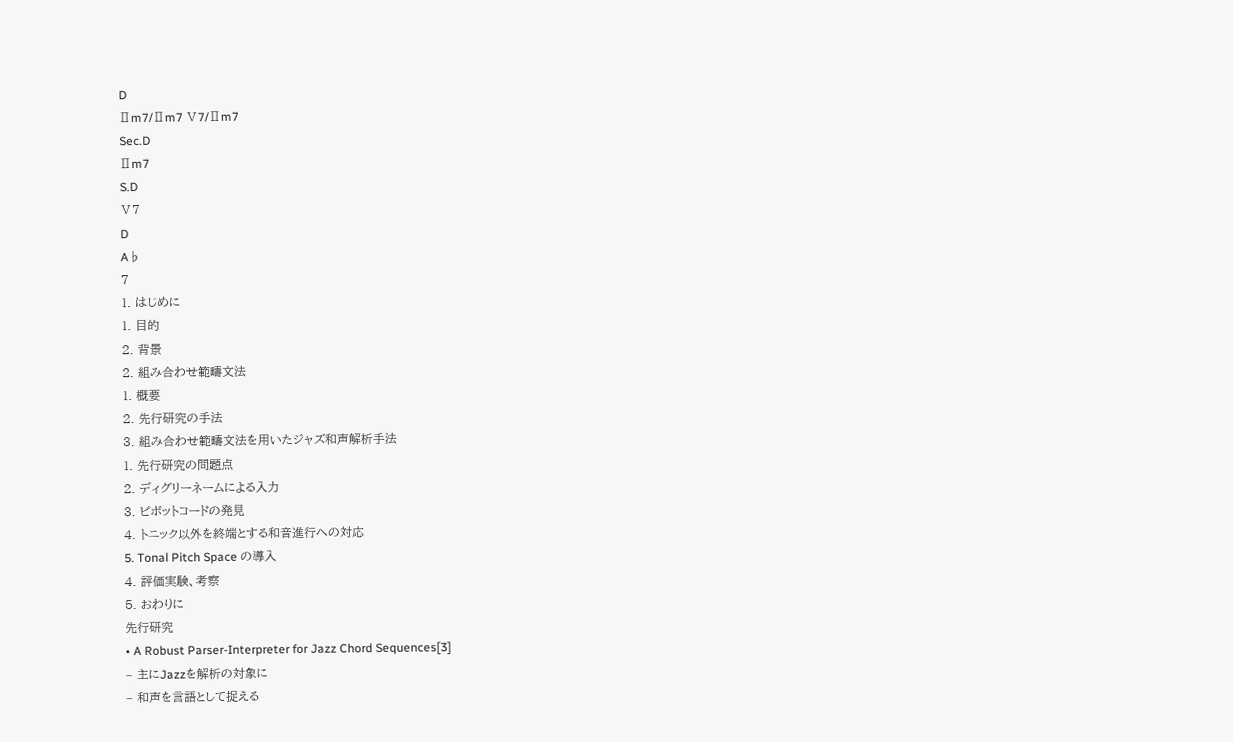D
Ⅱm7/Ⅱm7 Ⅴ7/Ⅱm7
Sec.D
Ⅱm7
S.D
Ⅴ7
D
A♭
7
1. はじめに
1. 目的
2. 背景
2. 組み合わせ範疇文法
1. 概要
2. 先行研究の手法
3. 組み合わせ範疇文法を用いたジャズ和声解析手法
1. 先行研究の問題点
2. ディグリーネームによる入力
3. ピボットコードの発見
4. トニック以外を終端とする和音進行への対応
5. Tonal Pitch Space の導入
4. 評価実験、考察
5. おわりに
先行研究
• A Robust Parser-Interpreter for Jazz Chord Sequences[3]
– 主にJazzを解析の対象に
– 和声を言語として捉える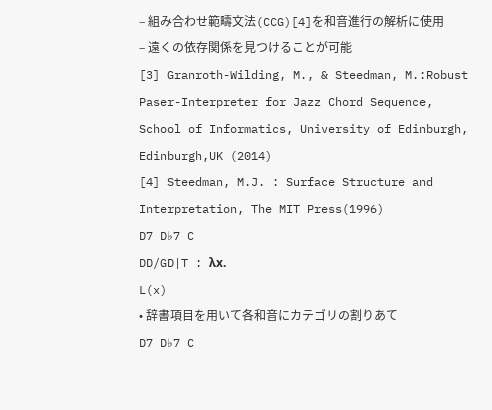– 組み合わせ範疇文法(CCG)[4]を和音進行の解析に使用
– 遠くの依存関係を見つけることが可能
[3] Granroth-Wilding, M., & Steedman, M.:Robust Paser-Interpreter for Jazz Chord Sequence, School of Informatics, University of Edinburgh,
Edinburgh,UK (2014)
[4] Steedman, M.J. : Surface Structure and Interpretation, The MIT Press(1996)
D7 D♭7 C
DD/GD|T : λx.
L(x)
• 辞書項目を用いて各和音にカテゴリの割りあて
D7 D♭7 C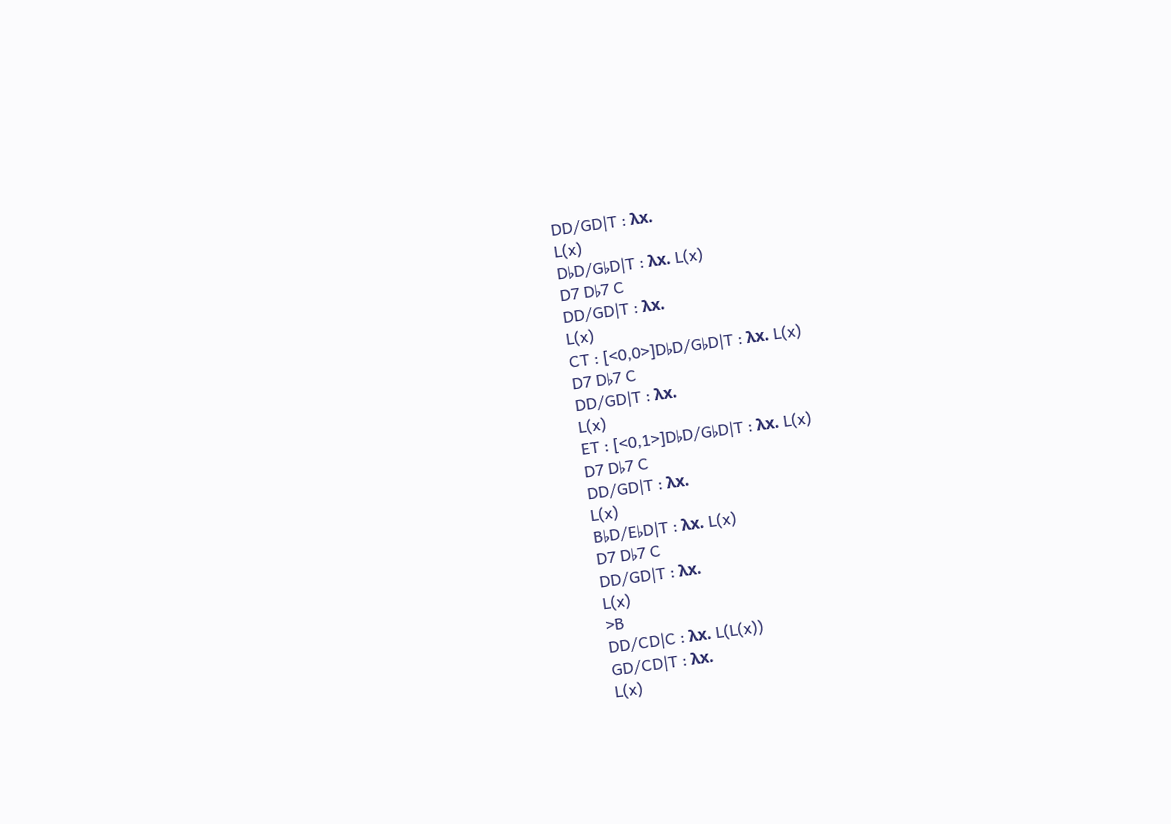DD/GD|T : λx.
L(x)
D♭D/G♭D|T : λx. L(x)
D7 D♭7 C
DD/GD|T : λx.
L(x)
CT : [<0,0>]D♭D/G♭D|T : λx. L(x)
D7 D♭7 C
DD/GD|T : λx.
L(x)
ET : [<0,1>]D♭D/G♭D|T : λx. L(x)
D7 D♭7 C
DD/GD|T : λx.
L(x)
B♭D/E♭D|T : λx. L(x)
D7 D♭7 C
DD/GD|T : λx.
L(x)
>B
DD/CD|C : λx. L(L(x))
GD/CD|T : λx.
L(x)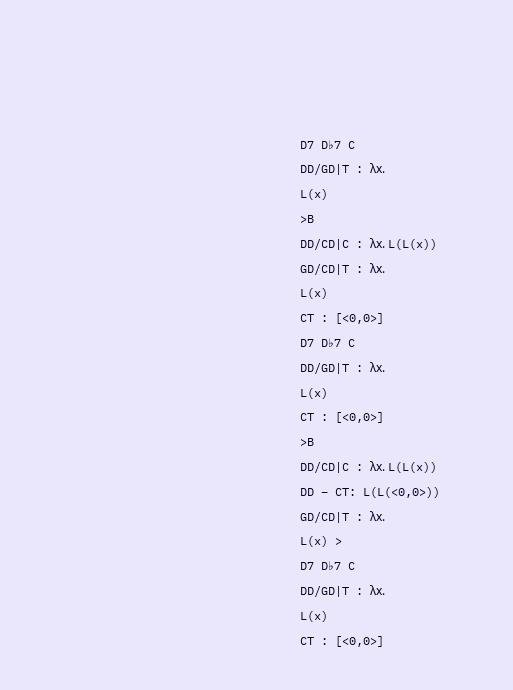D7 D♭7 C
DD/GD|T : λx.
L(x)
>B
DD/CD|C : λx. L(L(x))
GD/CD|T : λx.
L(x)
CT : [<0,0>]
D7 D♭7 C
DD/GD|T : λx.
L(x)
CT : [<0,0>]
>B
DD/CD|C : λx. L(L(x))
DD − CT: L(L(<0,0>))
GD/CD|T : λx.
L(x) >
D7 D♭7 C
DD/GD|T : λx.
L(x)
CT : [<0,0>]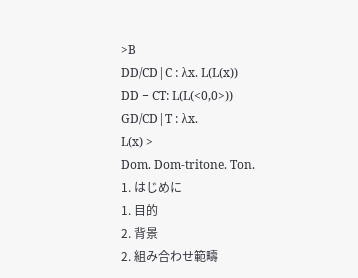>B
DD/CD|C : λx. L(L(x))
DD − CT: L(L(<0,0>))
GD/CD|T : λx.
L(x) >
Dom. Dom-tritone. Ton.
1. はじめに
1. 目的
2. 背景
2. 組み合わせ範疇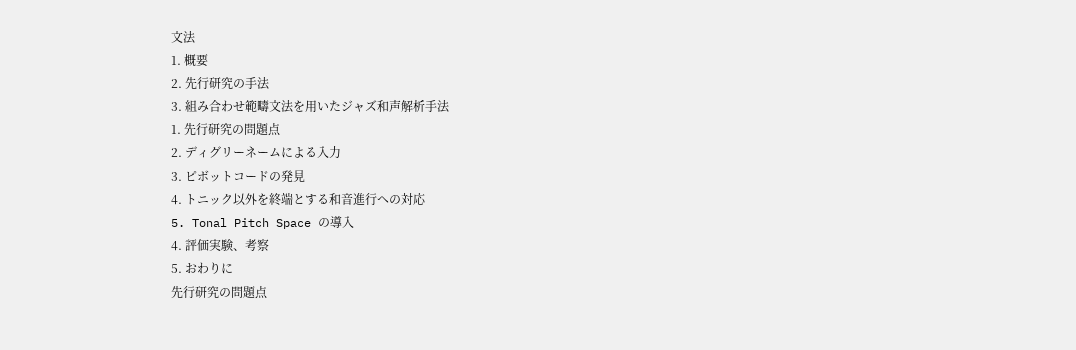文法
1. 概要
2. 先行研究の手法
3. 組み合わせ範疇文法を用いたジャズ和声解析手法
1. 先行研究の問題点
2. ディグリーネームによる入力
3. ピボットコードの発見
4. トニック以外を終端とする和音進行への対応
5. Tonal Pitch Space の導入
4. 評価実験、考察
5. おわりに
先行研究の問題点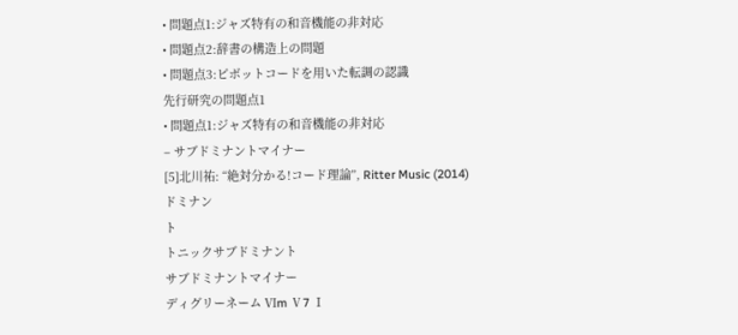• 問題点1:ジャズ特有の和音機能の非対応
• 問題点2:辞書の構造上の問題
• 問題点3:ピボットコードを用いた転調の認識
先行研究の問題点1
• 問題点1:ジャズ特有の和音機能の非対応
– サブドミナントマイナー
[5]北川祐: “絶対分かる!コード理論”, Ritter Music (2014)
ドミナン
ト
トニックサブドミナント
サブドミナントマイナー
ディグリーネーム Ⅵm Ⅴ7 Ⅰ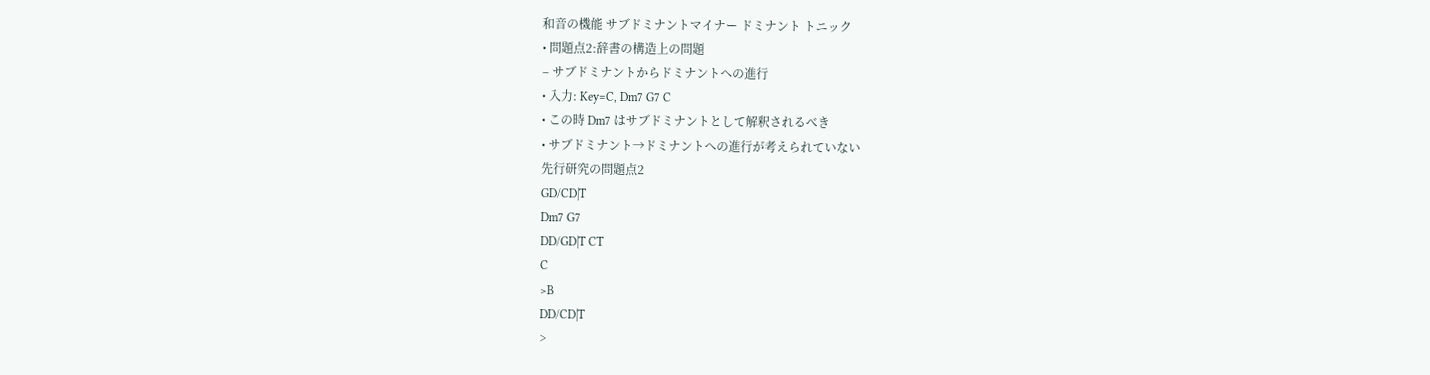和音の機能 サブドミナントマイナー ドミナント トニック
• 問題点2:辞書の構造上の問題
– サブドミナントからドミナントへの進行
• 入力: Key=C, Dm7 G7 C
• この時 Dm7 はサブドミナントとして解釈されるべき
• サブドミナント→ドミナントへの進行が考えられていない
先行研究の問題点2
GD/CD|T
Dm7 G7
DD/GD|T CT
C
>B
DD/CD|T
>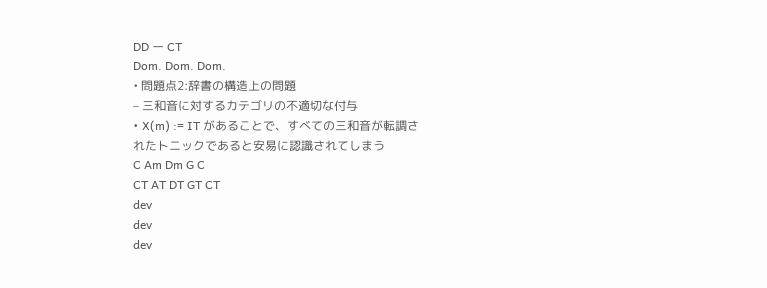DD ー CT
Dom. Dom. Dom.
• 問題点2:辞書の構造上の問題
– 三和音に対するカテゴリの不適切な付与
• X(m) := ⅠT があることで、すべての三和音が転調さ
れたトニックであると安易に認識されてしまう
C Am Dm G C
CT AT DT GT CT
dev
dev
dev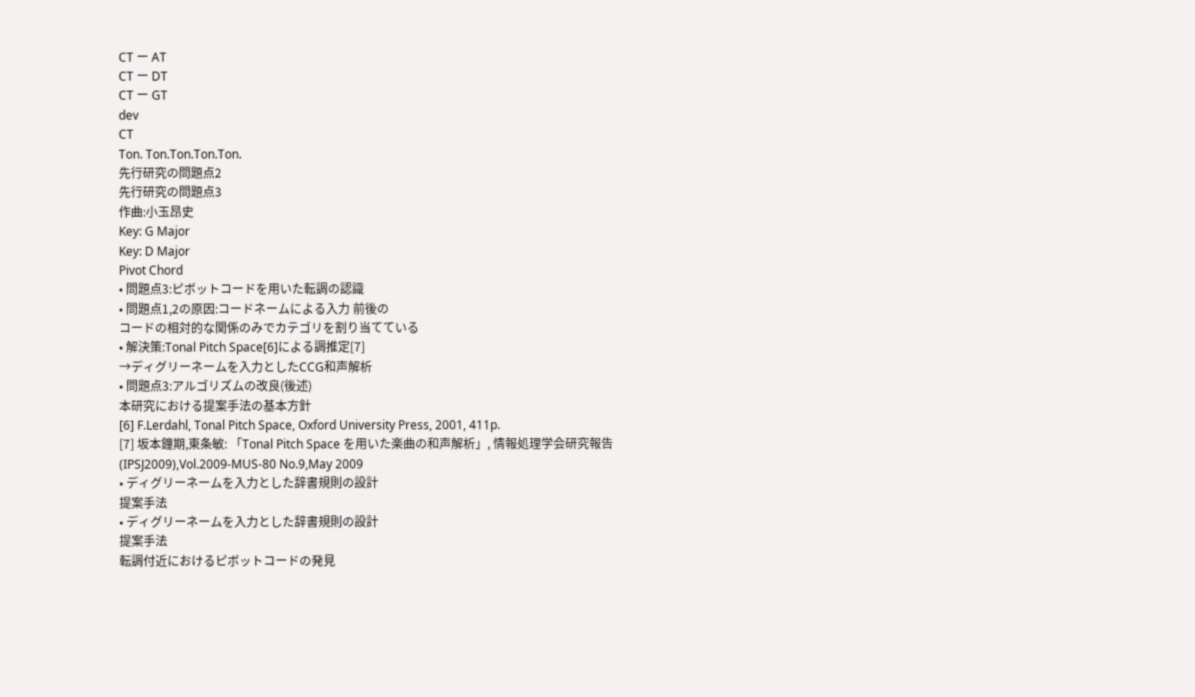CT ー AT
CT ー DT
CT ー GT
dev
CT
Ton. Ton.Ton.Ton.Ton.
先行研究の問題点2
先行研究の問題点3
作曲:小玉昂史
Key: G Major
Key: D Major
Pivot Chord
• 問題点3:ピボットコードを用いた転調の認識
• 問題点1,2の原因:コードネームによる入力 前後の
コードの相対的な関係のみでカテゴリを割り当てている
• 解決策:Tonal Pitch Space[6]による調推定[7]
→ディグリーネームを入力としたCCG和声解析
• 問題点3:アルゴリズムの改良(後述)
本研究における提案手法の基本方針
[6] F.Lerdahl, Tonal Pitch Space, Oxford University Press, 2001, 411p.
[7] 坂本鐘期,東条敏: 「Tonal Pitch Space を用いた楽曲の和声解析」, 情報処理学会研究報告
(IPSJ2009),Vol.2009-MUS-80 No.9,May 2009
• ディグリーネームを入力とした辞書規則の設計
提案手法
• ディグリーネームを入力とした辞書規則の設計
提案手法
転調付近におけるピボットコードの発見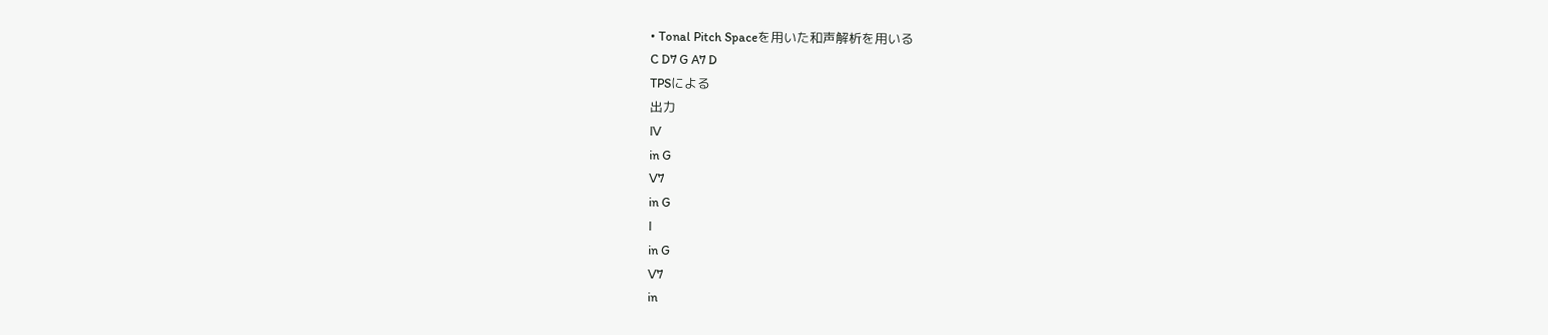• Tonal Pitch Spaceを用いた和声解析を用いる
C D7 G A7 D
TPSによる
出力
Ⅳ
in G
Ⅴ7
in G
Ⅰ
in G
Ⅴ7
in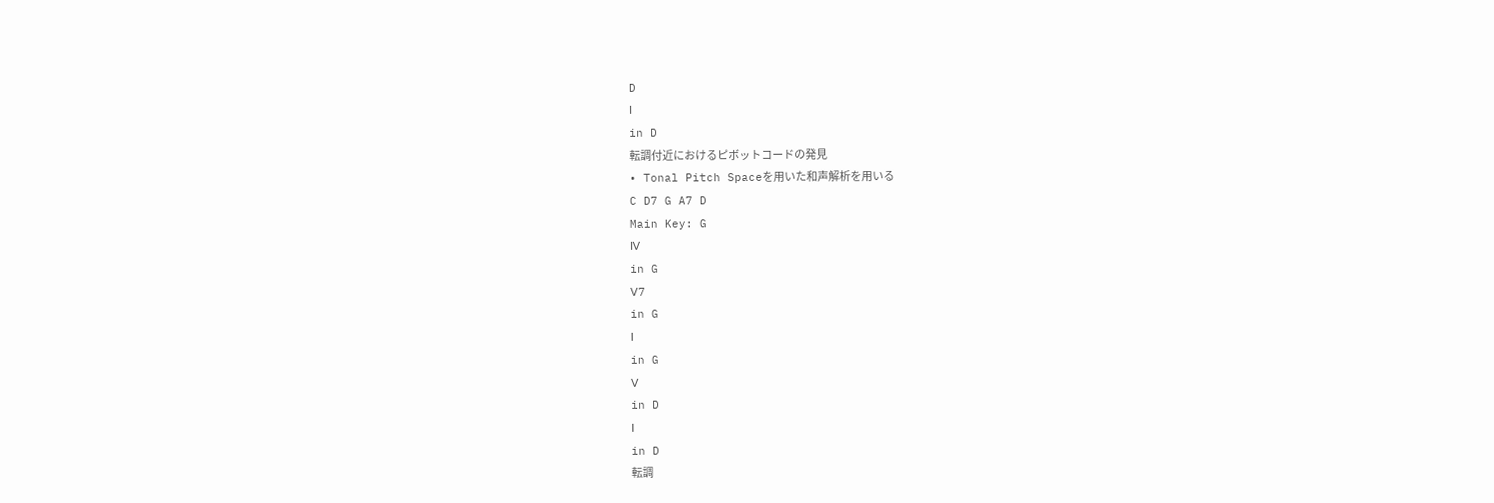D
Ⅰ
in D
転調付近におけるピボットコードの発見
• Tonal Pitch Spaceを用いた和声解析を用いる
C D7 G A7 D
Main Key: G
Ⅳ
in G
Ⅴ7
in G
Ⅰ
in G
Ⅴ
in D
Ⅰ
in D
転調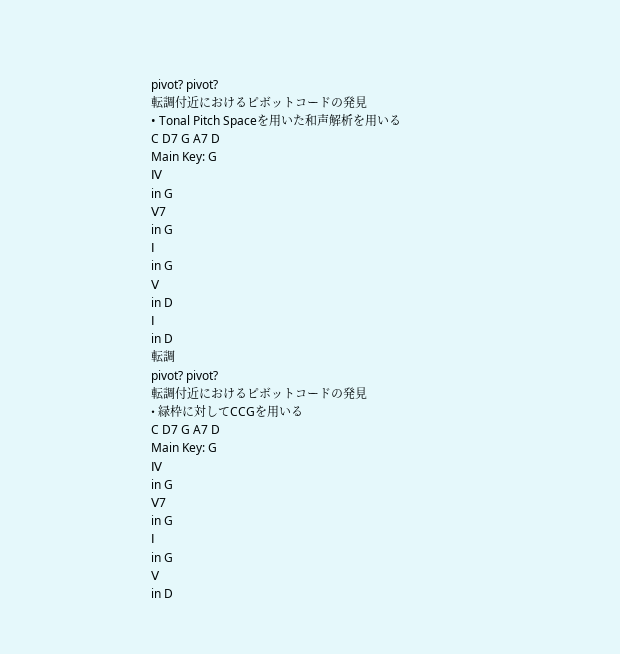pivot? pivot?
転調付近におけるピボットコードの発見
• Tonal Pitch Spaceを用いた和声解析を用いる
C D7 G A7 D
Main Key: G
Ⅳ
in G
Ⅴ7
in G
Ⅰ
in G
Ⅴ
in D
Ⅰ
in D
転調
pivot? pivot?
転調付近におけるピボットコードの発見
• 緑枠に対してCCGを用いる
C D7 G A7 D
Main Key: G
Ⅳ
in G
Ⅴ7
in G
Ⅰ
in G
Ⅴ
in D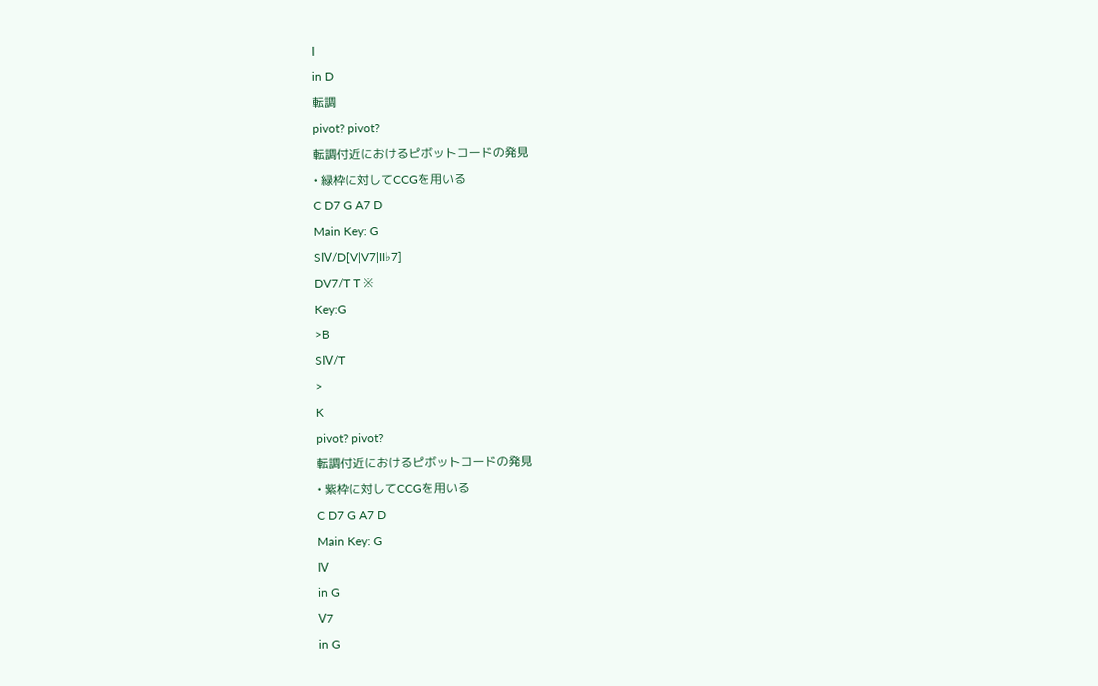Ⅰ
in D
転調
pivot? pivot?
転調付近におけるピボットコードの発見
• 緑枠に対してCCGを用いる
C D7 G A7 D
Main Key: G
SⅣ/D[V|V7|II♭7]
DV7/T T ※
Key:G
>B
SⅣ/T
>
K
pivot? pivot?
転調付近におけるピボットコードの発見
• 紫枠に対してCCGを用いる
C D7 G A7 D
Main Key: G
Ⅳ
in G
Ⅴ7
in G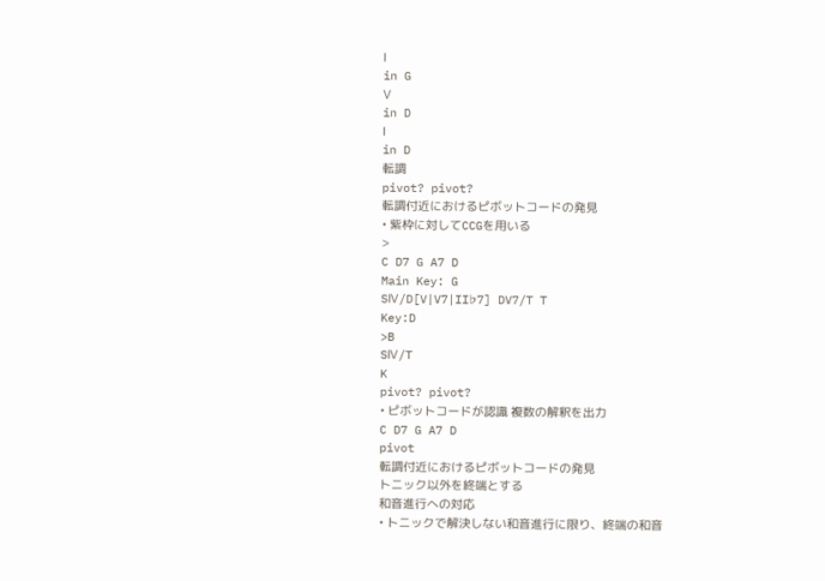Ⅰ
in G
Ⅴ
in D
Ⅰ
in D
転調
pivot? pivot?
転調付近におけるピボットコードの発見
• 紫枠に対してCCGを用いる
>
C D7 G A7 D
Main Key: G
SⅣ/D[V|V7|II♭7] DV7/T T
Key:D
>B
SⅣ/T
K
pivot? pivot?
• ピボットコードが認識 複数の解釈を出力
C D7 G A7 D
pivot
転調付近におけるピボットコードの発見
トニック以外を終端とする
和音進行への対応
• トニックで解決しない和音進行に限り、終端の和音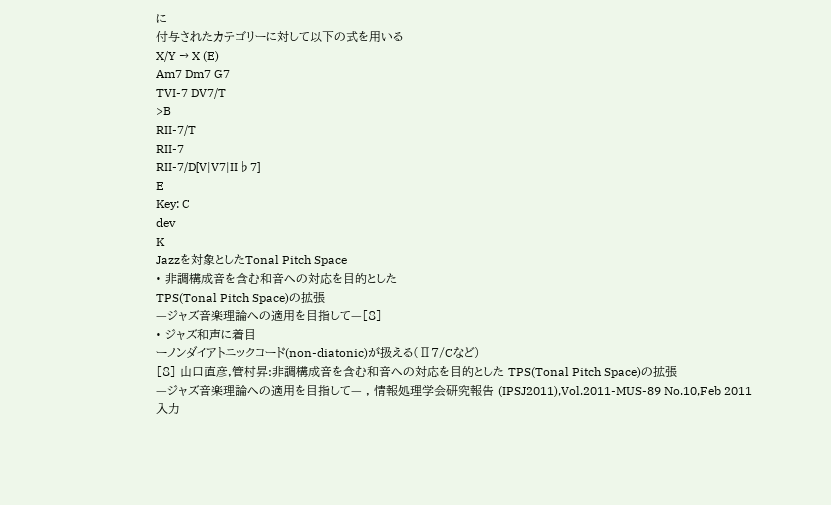に
付与されたカテゴリーに対して以下の式を用いる
X/Y → X (E)
Am7 Dm7 G7
TVI-7 DV7/T
>B
RII-7/T
RII-7
RII-7/D[V|V7|II♭7]
E
Key: C
dev
K
Jazzを対象としたTonal Pitch Space
• 非調構成音を含む和音への対応を目的とした
TPS(Tonal Pitch Space)の拡張
—ジャズ音楽理論への適用を目指して—[8]
• ジャズ和声に着目
ーノンダイアトニックコード(non-diatonic)が扱える(Ⅱ7/Cなど)
[8] 山口直彦,管村昇:非調構成音を含む和音への対応を目的とした TPS(Tonal Pitch Space)の拡張
—ジャズ音楽理論への適用を目指して— , 情報処理学会研究報告 (IPSJ2011),Vol.2011-MUS-89 No.10,Feb 2011
入力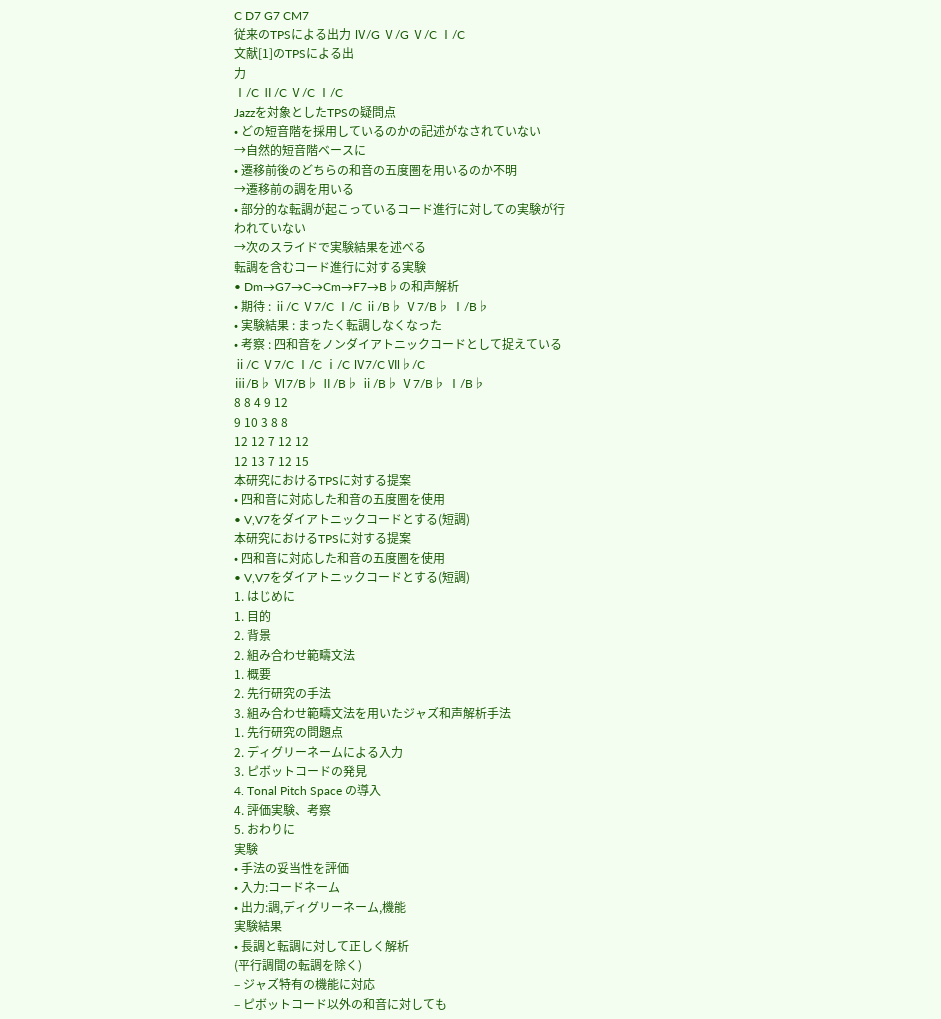C D7 G7 CM7
従来のTPSによる出力 Ⅳ/G Ⅴ/G Ⅴ/C Ⅰ/C
文献[1]のTPSによる出
力
Ⅰ/C Ⅱ/C Ⅴ/C Ⅰ/C
Jazzを対象としたTPSの疑問点
• どの短音階を採用しているのかの記述がなされていない
→自然的短音階ベースに
• 遷移前後のどちらの和音の五度圏を用いるのか不明
→遷移前の調を用いる
• 部分的な転調が起こっているコード進行に対しての実験が行
われていない
→次のスライドで実験結果を述べる
転調を含むコード進行に対する実験
• Dm→G7→C→Cm→F7→B♭の和声解析
• 期待 : ⅱ/C Ⅴ7/C Ⅰ/C ⅱ/B♭ Ⅴ7/B♭ Ⅰ/B♭
• 実験結果 : まったく転調しなくなった
• 考察 : 四和音をノンダイアトニックコードとして捉えている
ⅱ/C Ⅴ7/C Ⅰ/C ⅰ/C Ⅳ7/C Ⅶ♭/C
ⅲ/B♭ Ⅵ7/B♭ Ⅱ/B♭ ⅱ/B♭ Ⅴ7/B♭ Ⅰ/B♭
8 8 4 9 12
9 10 3 8 8
12 12 7 12 12
12 13 7 12 15
本研究におけるTPSに対する提案
• 四和音に対応した和音の五度圏を使用
• V,V7をダイアトニックコードとする(短調)
本研究におけるTPSに対する提案
• 四和音に対応した和音の五度圏を使用
• V,V7をダイアトニックコードとする(短調)
1. はじめに
1. 目的
2. 背景
2. 組み合わせ範疇文法
1. 概要
2. 先行研究の手法
3. 組み合わせ範疇文法を用いたジャズ和声解析手法
1. 先行研究の問題点
2. ディグリーネームによる入力
3. ピボットコードの発見
4. Tonal Pitch Space の導入
4. 評価実験、考察
5. おわりに
実験
• 手法の妥当性を評価
• 入力:コードネーム
• 出力:調,ディグリーネーム,機能
実験結果
• 長調と転調に対して正しく解析
(平行調間の転調を除く)
– ジャズ特有の機能に対応
– ピボットコード以外の和音に対しても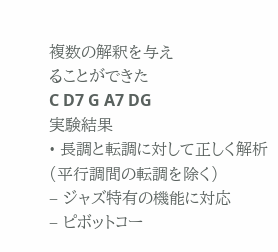複数の解釈を与え
ることができた
C D7 G A7 DG
実験結果
• 長調と転調に対して正しく解析
(平行調間の転調を除く)
– ジャズ特有の機能に対応
– ピボットコー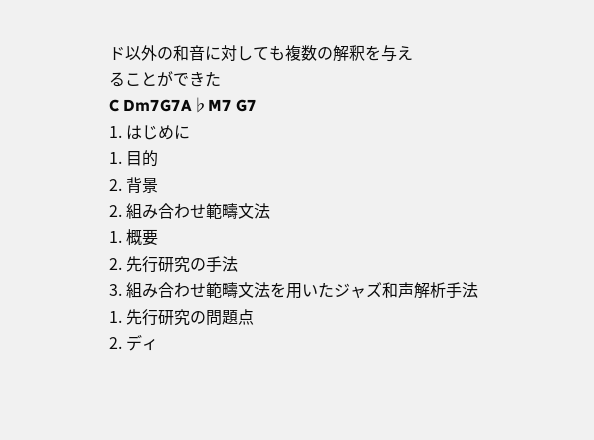ド以外の和音に対しても複数の解釈を与え
ることができた
C Dm7G7A♭M7 G7
1. はじめに
1. 目的
2. 背景
2. 組み合わせ範疇文法
1. 概要
2. 先行研究の手法
3. 組み合わせ範疇文法を用いたジャズ和声解析手法
1. 先行研究の問題点
2. ディ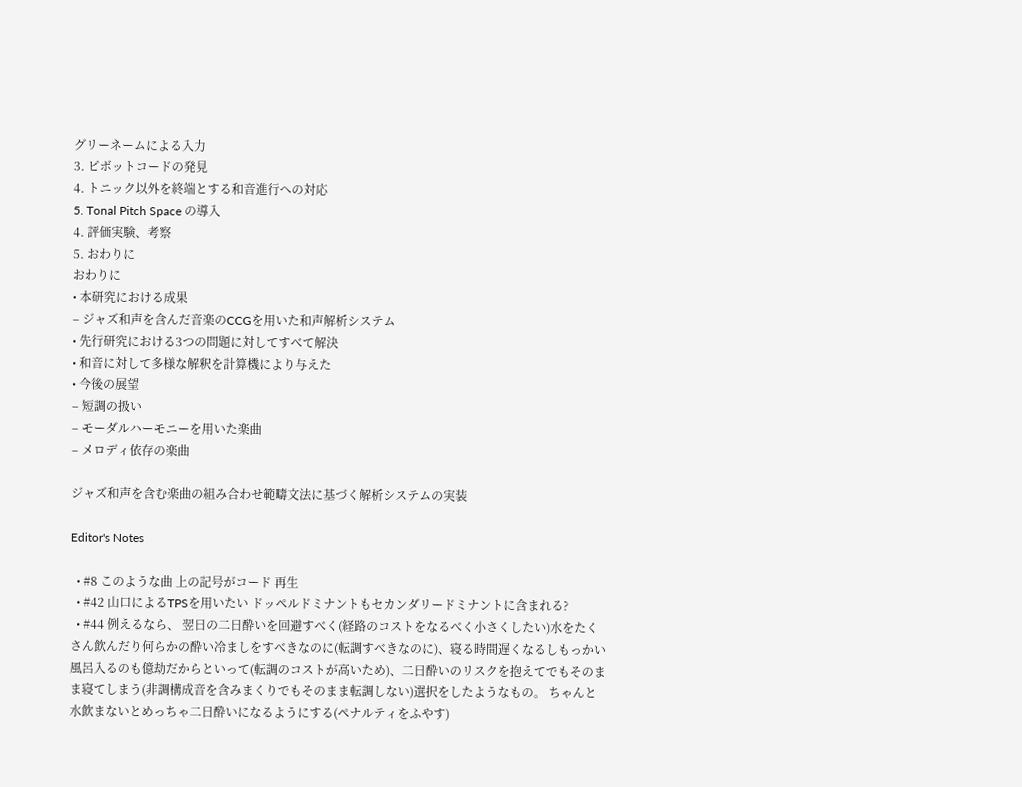グリーネームによる入力
3. ピボットコードの発見
4. トニック以外を終端とする和音進行への対応
5. Tonal Pitch Space の導入
4. 評価実験、考察
5. おわりに
おわりに
• 本研究における成果
– ジャズ和声を含んだ音楽のCCGを用いた和声解析システム
• 先行研究における3つの問題に対してすべて解決
• 和音に対して多様な解釈を計算機により与えた
• 今後の展望
– 短調の扱い
– モーダルハーモニーを用いた楽曲
– メロディ依存の楽曲

ジャズ和声を含む楽曲の組み合わせ範疇文法に基づく解析システムの実装

Editor's Notes

  • #8 このような曲 上の記号がコード 再生
  • #42 山口によるTPSを用いたい ドッペルドミナントもセカンダリードミナントに含まれる?
  • #44 例えるなら、 翌日の二日酔いを回避すべく(経路のコストをなるべく小さくしたい)水をたくさん飲んだり何らかの酔い冷ましをすべきなのに(転調すべきなのに)、寝る時間遅くなるしもっかい風呂入るのも億劫だからといって(転調のコストが高いため)、二日酔いのリスクを抱えてでもそのまま寝てしまう(非調構成音を含みまくりでもそのまま転調しない)選択をしたようなもの。 ちゃんと水飲まないとめっちゃ二日酔いになるようにする(ペナルティをふやす)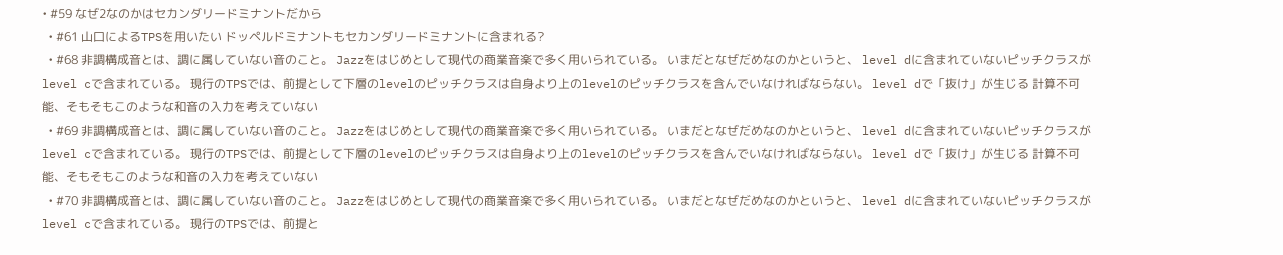• #59 なぜ2なのかはセカンダリードミナントだから
  • #61 山口によるTPSを用いたい ドッペルドミナントもセカンダリードミナントに含まれる?
  • #68 非調構成音とは、調に属していない音のこと。 Jazzをはじめとして現代の商業音楽で多く用いられている。 いまだとなぜだめなのかというと、 level dに含まれていないピッチクラスがlevel cで含まれている。 現行のTPSでは、前提として下層のlevelのピッチクラスは自身より上のlevelのピッチクラスを含んでいなければならない。 level dで「抜け」が生じる 計算不可能、そもそもこのような和音の入力を考えていない
  • #69 非調構成音とは、調に属していない音のこと。 Jazzをはじめとして現代の商業音楽で多く用いられている。 いまだとなぜだめなのかというと、 level dに含まれていないピッチクラスがlevel cで含まれている。 現行のTPSでは、前提として下層のlevelのピッチクラスは自身より上のlevelのピッチクラスを含んでいなければならない。 level dで「抜け」が生じる 計算不可能、そもそもこのような和音の入力を考えていない
  • #70 非調構成音とは、調に属していない音のこと。 Jazzをはじめとして現代の商業音楽で多く用いられている。 いまだとなぜだめなのかというと、 level dに含まれていないピッチクラスがlevel cで含まれている。 現行のTPSでは、前提と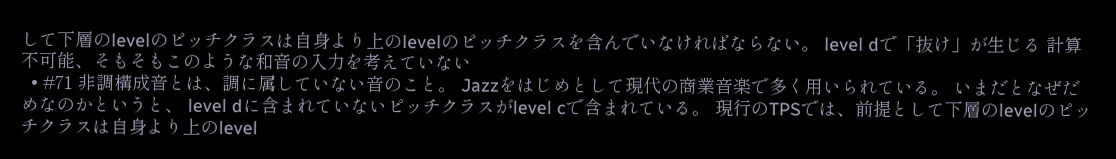して下層のlevelのピッチクラスは自身より上のlevelのピッチクラスを含んでいなければならない。 level dで「抜け」が生じる 計算不可能、そもそもこのような和音の入力を考えていない
  • #71 非調構成音とは、調に属していない音のこと。 Jazzをはじめとして現代の商業音楽で多く用いられている。 いまだとなぜだめなのかというと、 level dに含まれていないピッチクラスがlevel cで含まれている。 現行のTPSでは、前提として下層のlevelのピッチクラスは自身より上のlevel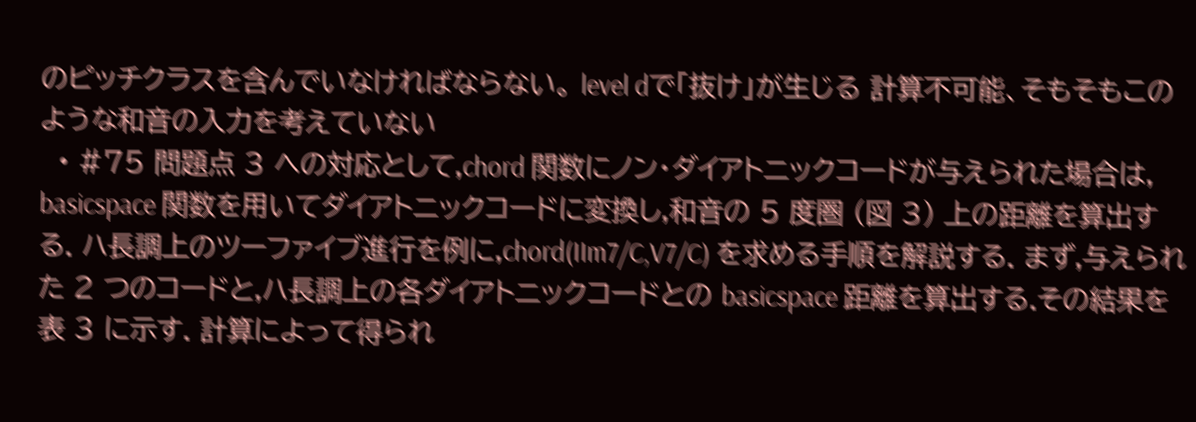のピッチクラスを含んでいなければならない。 level dで「抜け」が生じる 計算不可能、そもそもこのような和音の入力を考えていない
  • #75 問題点 3 への対応として,chord 関数にノン・ダイアトニックコードが与えられた場合は, basicspace 関数を用いてダイアトニックコードに変換し,和音の 5 度圏 (図 3) 上の距離を算出する. ハ長調上のツーファイブ進行を例に,chord(IIm7/C,V7/C) を求める手順を解説する. まず,与えられた 2 つのコードと,ハ長調上の各ダイアトニックコードとの basicspace 距離を算出する.その結果を表 3 に示す. 計算によって得られ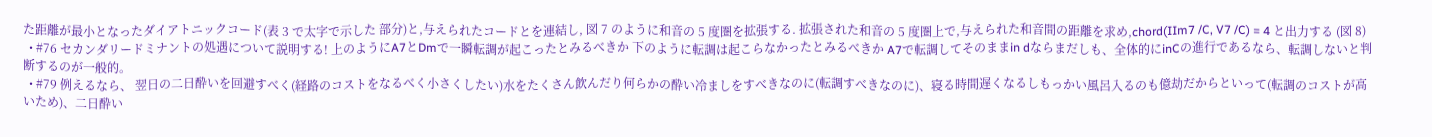た距離が最小となったダイアトニックコード(表 3 で太字で示した 部分)と,与えられたコードとを連結し, 図 7 のように和音の 5 度圏を拡張する. 拡張された和音の 5 度圏上で,与えられた和音間の距離を求め,chord(IIm7 /C, V7 /C) = 4 と出力する (図 8)
  • #76 セカンダリードミナントの処遇について説明する! 上のようにA7とDmで一瞬転調が起こったとみるべきか 下のように転調は起こらなかったとみるべきか A7で転調してそのままin dならまだしも、全体的にinCの進行であるなら、転調しないと判断するのが一般的。
  • #79 例えるなら、 翌日の二日酔いを回避すべく(経路のコストをなるべく小さくしたい)水をたくさん飲んだり何らかの酔い冷ましをすべきなのに(転調すべきなのに)、寝る時間遅くなるしもっかい風呂入るのも億劫だからといって(転調のコストが高いため)、二日酔い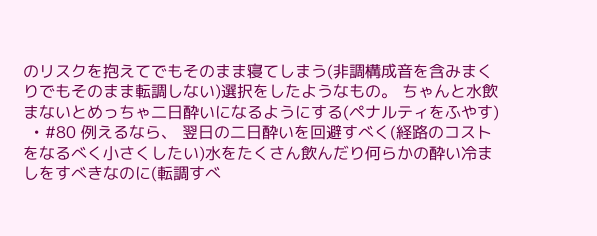のリスクを抱えてでもそのまま寝てしまう(非調構成音を含みまくりでもそのまま転調しない)選択をしたようなもの。 ちゃんと水飲まないとめっちゃ二日酔いになるようにする(ペナルティをふやす)
  • #80 例えるなら、 翌日の二日酔いを回避すべく(経路のコストをなるべく小さくしたい)水をたくさん飲んだり何らかの酔い冷ましをすべきなのに(転調すべ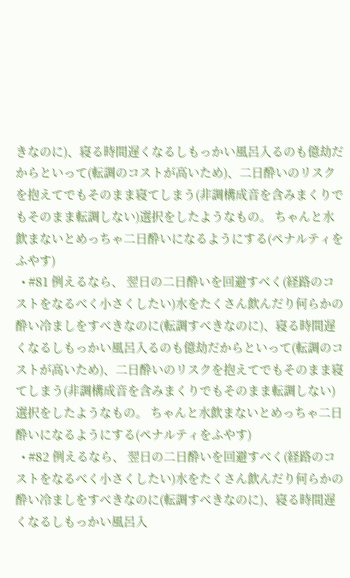きなのに)、寝る時間遅くなるしもっかい風呂入るのも億劫だからといって(転調のコストが高いため)、二日酔いのリスクを抱えてでもそのまま寝てしまう(非調構成音を含みまくりでもそのまま転調しない)選択をしたようなもの。 ちゃんと水飲まないとめっちゃ二日酔いになるようにする(ペナルティをふやす)
  • #81 例えるなら、 翌日の二日酔いを回避すべく(経路のコストをなるべく小さくしたい)水をたくさん飲んだり何らかの酔い冷ましをすべきなのに(転調すべきなのに)、寝る時間遅くなるしもっかい風呂入るのも億劫だからといって(転調のコストが高いため)、二日酔いのリスクを抱えてでもそのまま寝てしまう(非調構成音を含みまくりでもそのまま転調しない)選択をしたようなもの。 ちゃんと水飲まないとめっちゃ二日酔いになるようにする(ペナルティをふやす)
  • #82 例えるなら、 翌日の二日酔いを回避すべく(経路のコストをなるべく小さくしたい)水をたくさん飲んだり何らかの酔い冷ましをすべきなのに(転調すべきなのに)、寝る時間遅くなるしもっかい風呂入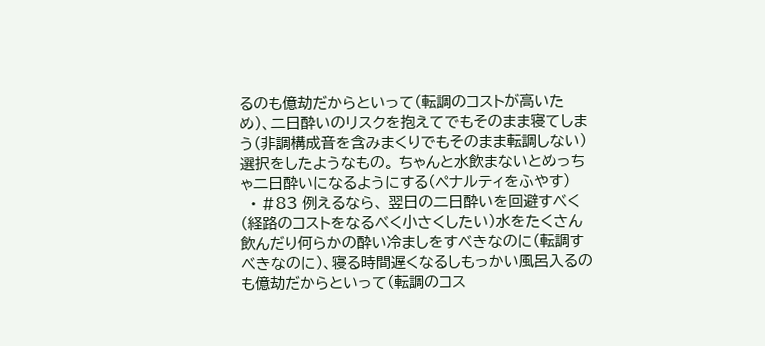るのも億劫だからといって(転調のコストが高いため)、二日酔いのリスクを抱えてでもそのまま寝てしまう(非調構成音を含みまくりでもそのまま転調しない)選択をしたようなもの。 ちゃんと水飲まないとめっちゃ二日酔いになるようにする(ペナルティをふやす)
  • #83 例えるなら、 翌日の二日酔いを回避すべく(経路のコストをなるべく小さくしたい)水をたくさん飲んだり何らかの酔い冷ましをすべきなのに(転調すべきなのに)、寝る時間遅くなるしもっかい風呂入るのも億劫だからといって(転調のコス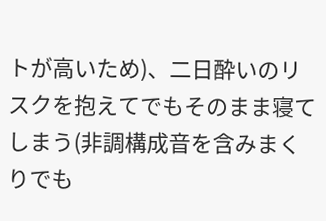トが高いため)、二日酔いのリスクを抱えてでもそのまま寝てしまう(非調構成音を含みまくりでも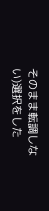そのまま転調しない)選択をした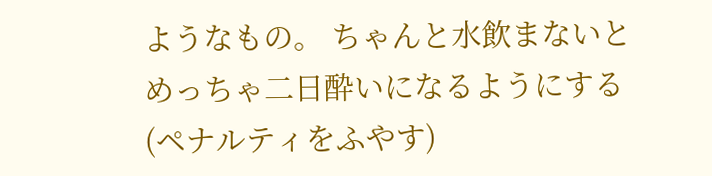ようなもの。 ちゃんと水飲まないとめっちゃ二日酔いになるようにする(ペナルティをふやす)